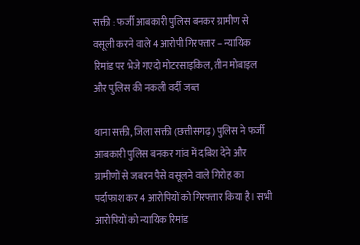सक्ती : फर्जी आबकारी पुलिस बनकर ग्रामीण से वसूली करने वाले 4 आरोपी गिरफ्तार – न्यायिक रिमांड पर भेजे गएदो मोटरसाइकिल, तीन मोबाइल और पुलिस की नकली वर्दी जब्त

थाना सक्ती, जिला सक्ती (छत्तीसगढ़) पुलिस ने फर्जी आबकारी पुलिस बनकर गांव में दबिश देने और ग्रामीणों से जबरन पैसे वसूलने वाले गिरोह का पर्दाफाश कर 4 आरोपियों को गिरफ्तार किया है। सभी आरोपियों को न्यायिक रिमांड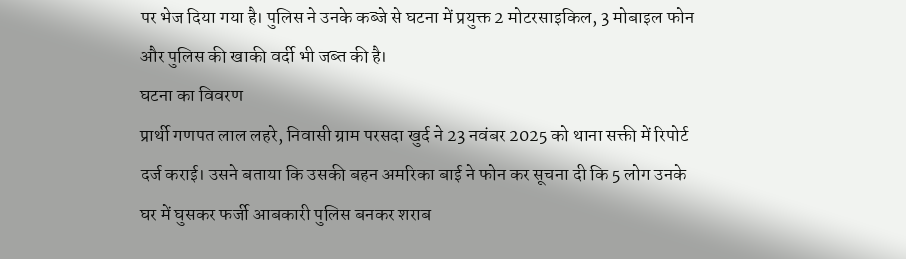पर भेज दिया गया है। पुलिस ने उनके कब्जे से घटना में प्रयुक्त 2 मोटरसाइकिल, 3 मोबाइल फोन और पुलिस की खाकी वर्दी भी जब्त की है।
घटना का विवरण
प्रार्थी गणपत लाल लहरे, निवासी ग्राम परसदा खुर्द ने 23 नवंबर 2025 को थाना सक्ती में रिपोर्ट दर्ज कराई। उसने बताया कि उसकी बहन अमरिका बाई ने फोन कर सूचना दी कि 5 लोग उनके घर में घुसकर फर्जी आबकारी पुलिस बनकर शराब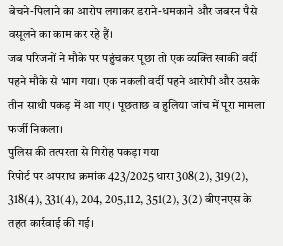बेचने-पिलाने का आरोप लगाकर डराने-धमकाने और जबरन पैसे वसूलने का काम कर रहे हैं।
जब परिजनों ने मौके पर पहुंचकर पूछा तो एक व्यक्ति खाकी वर्दी पहने मौके से भाग गया। एक नकली वर्दी पहने आरोपी और उसके तीन साथी पकड़ में आ गए। पूछताछ व हुलिया जांच में पूरा मामला फर्जी निकला।
पुलिस की तत्परता से गिरोह पकड़ा गया
रिपोर्ट पर अपराध क्रमांक 423/2025 धारा 308(2), 319(2), 318(4), 331(4), 204, 205,112, 351(2), 3(2) बीएनएस के तहत कार्रवाई की गई।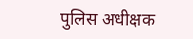पुलिस अधीक्षक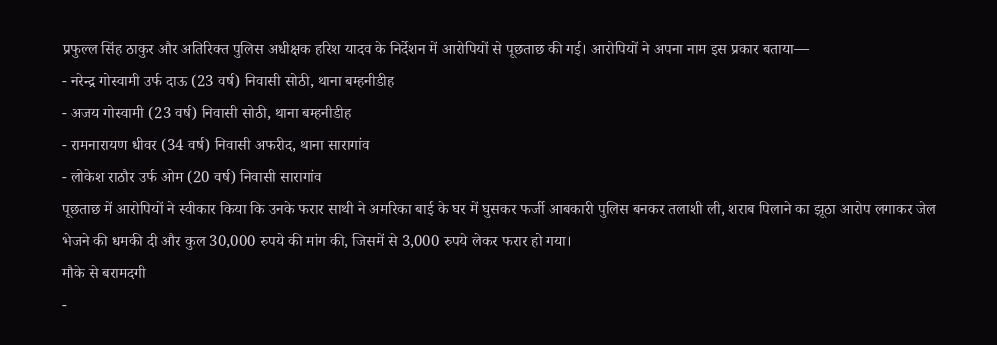प्रफुल्ल सिंह ठाकुर और अतिरिक्त पुलिस अधीक्षक हरिश यादव के निर्देशन में आरोपियों से पूछताछ की गई। आरोपियों ने अपना नाम इस प्रकार बताया—
- नरेन्द्र गोस्वामी उर्फ दाऊ (23 वर्ष) निवासी सोठी, थाना बम्हनीडीह
- अजय गोस्वामी (23 वर्ष) निवासी सोठी, थाना बम्हनीडीह
- रामनारायण धीवर (34 वर्ष) निवासी अफरीद, थाना सारागांव
- लोकेश राठौर उर्फ ओम (20 वर्ष) निवासी सारागांव
पूछताछ में आरोपियों ने स्वीकार किया कि उनके फरार साथी ने अमरिका बाई के घर में घुसकर फर्जी आबकारी पुलिस बनकर तलाशी ली, शराब पिलाने का झूठा आरोप लगाकर जेल भेजने की धमकी दी और कुल 30,000 रुपये की मांग की, जिसमें से 3,000 रुपये लेकर फरार हो गया।
मौके से बरामदगी
-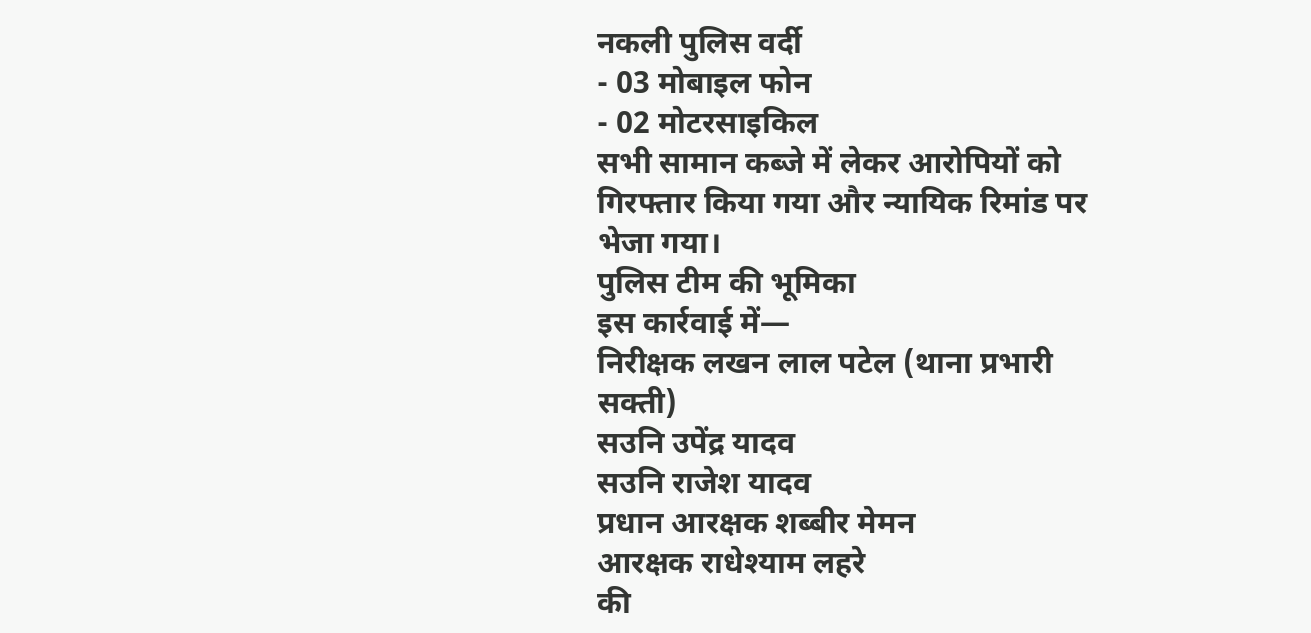नकली पुलिस वर्दी
- 03 मोबाइल फोन
- 02 मोटरसाइकिल
सभी सामान कब्जे में लेकर आरोपियों को गिरफ्तार किया गया और न्यायिक रिमांड पर भेजा गया।
पुलिस टीम की भूमिका
इस कार्रवाई में—
निरीक्षक लखन लाल पटेल (थाना प्रभारी सक्ती)
सउनि उपेंद्र यादव
सउनि राजेश यादव
प्रधान आरक्षक शब्बीर मेमन
आरक्षक राधेश्याम लहरे
की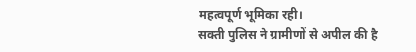महत्वपूर्ण भूमिका रही।
सक्ती पुलिस ने ग्रामीणों से अपील की है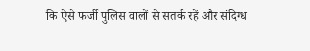कि ऐसे फर्जी पुलिस वालों से सतर्क रहें और संदिग्ध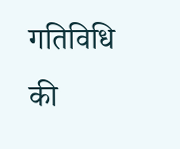गतिविधि की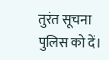तुरंत सूचना पुलिस को दें।